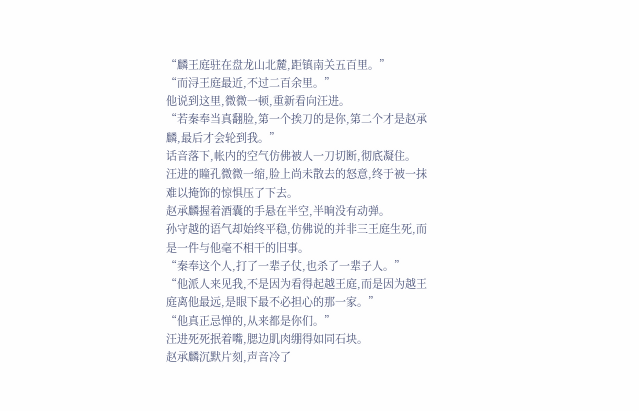“麟王庭驻在盘龙山北麓,距镇南关五百里。”
“而浔王庭最近,不过二百余里。”
他说到这里,微微一顿,重新看向汪进。
“若秦奉当真翻脸,第一个挨刀的是你,第二个才是赵承麟,最后才会轮到我。”
话音落下,帐内的空气仿佛被人一刀切断,彻底凝住。
汪进的瞳孔微微一缩,脸上尚未散去的怒意,终于被一抹难以掩饰的惊惧压了下去。
赵承麟握着酒囊的手悬在半空,半晌没有动弹。
孙守越的语气却始终平稳,仿佛说的并非三王庭生死,而是一件与他毫不相干的旧事。
“秦奉这个人,打了一辈子仗,也杀了一辈子人。”
“他派人来见我,不是因为看得起越王庭,而是因为越王庭离他最远,是眼下最不必担心的那一家。”
“他真正忌惮的,从来都是你们。”
汪进死死抿着嘴,腮边肌肉绷得如同石块。
赵承麟沉默片刻,声音冷了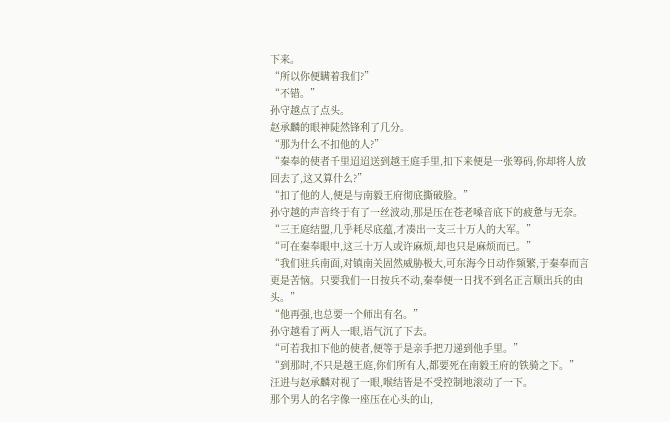下来。
“所以你便瞒着我们?”
“不错。”
孙守越点了点头。
赵承麟的眼神陡然锋利了几分。
“那为什么不扣他的人?”
“秦奉的使者千里迢迢送到越王庭手里,扣下来便是一张筹码,你却将人放回去了,这又算什么?”
“扣了他的人,便是与南毅王府彻底撕破脸。”
孙守越的声音终于有了一丝波动,那是压在苍老嗓音底下的疲惫与无奈。
“三王庭结盟,几乎耗尽底蕴,才凑出一支三十万人的大军。”
“可在秦奉眼中,这三十万人或许麻烦,却也只是麻烦而已。”
“我们驻兵南面,对镇南关固然威胁极大,可东海今日动作频繁,于秦奉而言更是苦恼。只要我们一日按兵不动,秦奉便一日找不到名正言顺出兵的由头。”
“他再强,也总要一个师出有名。”
孙守越看了两人一眼,语气沉了下去。
“可若我扣下他的使者,便等于是亲手把刀递到他手里。”
“到那时,不只是越王庭,你们所有人,都要死在南毅王府的铁骑之下。”
汪进与赵承麟对视了一眼,喉结皆是不受控制地滚动了一下。
那个男人的名字像一座压在心头的山,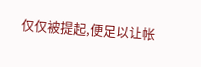仅仅被提起,便足以让帐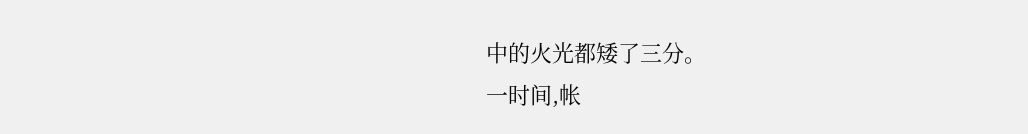中的火光都矮了三分。
一时间,帐